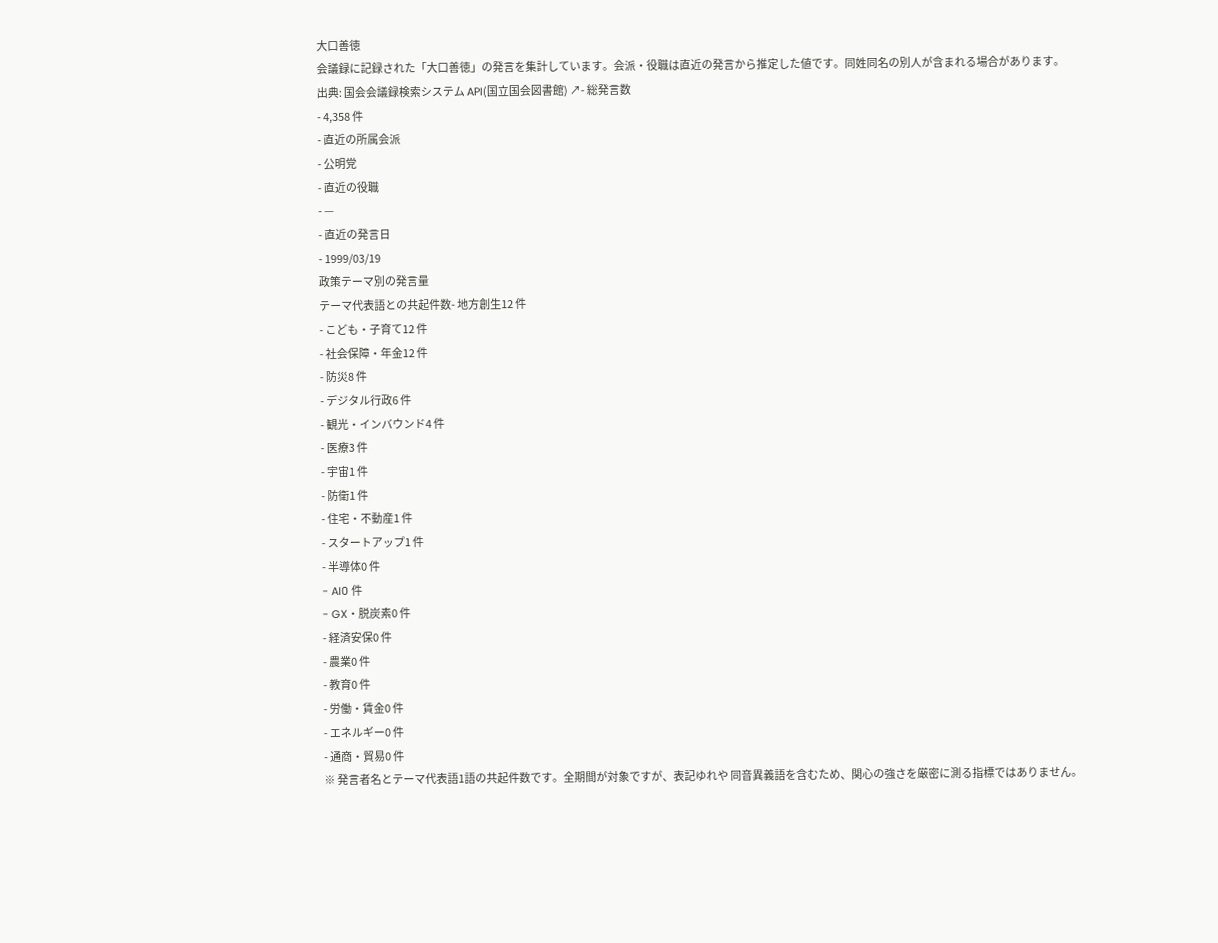大口善徳
会議録に記録された「大口善徳」の発言を集計しています。会派・役職は直近の発言から推定した値です。同姓同名の別人が含まれる場合があります。
出典: 国会会議録検索システム API(国立国会図書館) ↗- 総発言数
- 4,358 件
- 直近の所属会派
- 公明党
- 直近の役職
- —
- 直近の発言日
- 1999/03/19
政策テーマ別の発言量
テーマ代表語との共起件数- 地方創生12 件
- こども・子育て12 件
- 社会保障・年金12 件
- 防災8 件
- デジタル行政6 件
- 観光・インバウンド4 件
- 医療3 件
- 宇宙1 件
- 防衛1 件
- 住宅・不動産1 件
- スタートアップ1 件
- 半導体0 件
- AI0 件
- GX・脱炭素0 件
- 経済安保0 件
- 農業0 件
- 教育0 件
- 労働・賃金0 件
- エネルギー0 件
- 通商・貿易0 件
※ 発言者名とテーマ代表語1語の共起件数です。全期間が対象ですが、表記ゆれや 同音異義語を含むため、関心の強さを厳密に測る指標ではありません。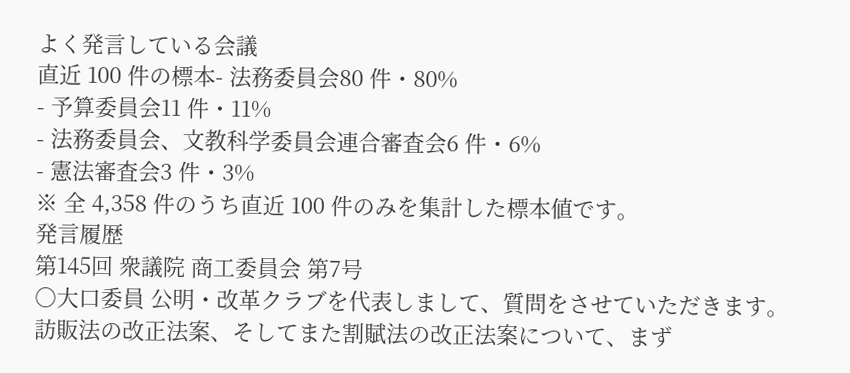よく発言している会議
直近 100 件の標本- 法務委員会80 件・80%
- 予算委員会11 件・11%
- 法務委員会、文教科学委員会連合審査会6 件・6%
- 憲法審査会3 件・3%
※ 全 4,358 件のうち直近 100 件のみを集計した標本値です。
発言履歴
第145回 衆議院 商工委員会 第7号
○大口委員 公明・改革クラブを代表しまして、質問をさせていただきます。 訪販法の改正法案、そしてまた割賦法の改正法案について、まず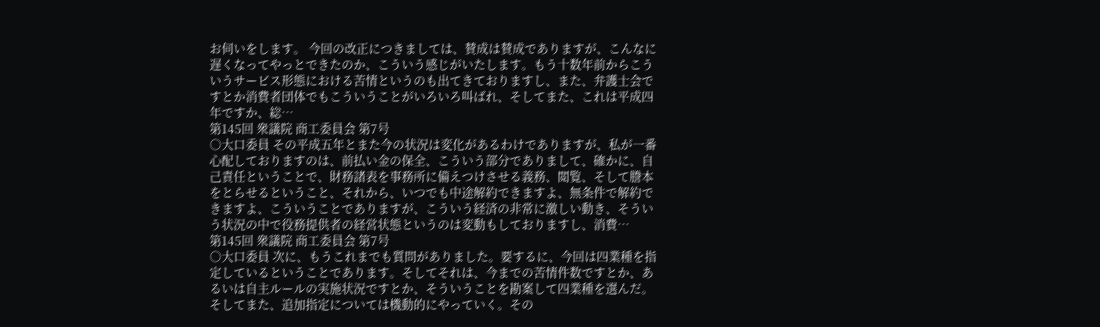お伺いをします。 今回の改正につきましては、賛成は賛成でありますが、こんなに遅くなってやっとできたのか、こういう感じがいたします。もう十数年前からこういうサービス形態における苦情というのも出てきておりますし、また、弁護士会ですとか消費者団体でもこういうことがいろいろ叫ばれ、そしてまた、これは平成四年ですか、総…
第145回 衆議院 商工委員会 第7号
○大口委員 その平成五年とまた今の状況は変化があるわけでありますが、私が一番心配しておりますのは、前払い金の保全、こういう部分でありまして、確かに、自己責任ということで、財務諸表を事務所に備えつけさせる義務、閲覧、そして謄本をとらせるということ、それから、いつでも中途解約できますよ、無条件で解約できますよ、こういうことでありますが、こういう経済の非常に激しい動き、そういう状況の中で役務提供者の経営状態というのは変動もしておりますし、消費…
第145回 衆議院 商工委員会 第7号
○大口委員 次に、もうこれまでも質問がありました。要するに、今回は四業種を指定しているということであります。そしてそれは、今までの苦情件数ですとか、あるいは自主ルールの実施状況ですとか、そういうことを勘案して四業種を選んだ。そしてまた、追加指定については機動的にやっていく。その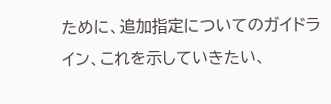ために、追加指定についてのガイドライン、これを示していきたい、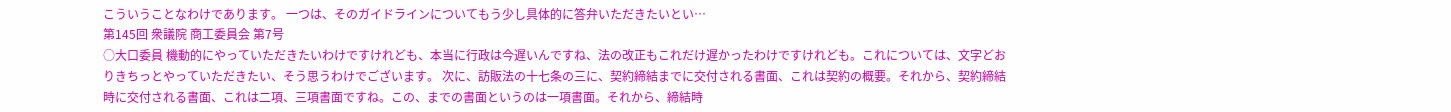こういうことなわけであります。 一つは、そのガイドラインについてもう少し具体的に答弁いただきたいとい…
第145回 衆議院 商工委員会 第7号
○大口委員 機動的にやっていただきたいわけですけれども、本当に行政は今遅いんですね、法の改正もこれだけ遅かったわけですけれども。これについては、文字どおりきちっとやっていただきたい、そう思うわけでございます。 次に、訪販法の十七条の三に、契約締結までに交付される書面、これは契約の概要。それから、契約締結時に交付される書面、これは二項、三項書面ですね。この、までの書面というのは一項書面。それから、締結時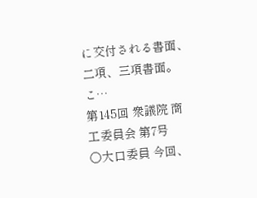に交付される書面、二項、三項書面。こ…
第145回 衆議院 商工委員会 第7号
○大口委員 今回、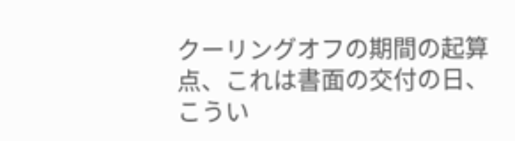クーリングオフの期間の起算点、これは書面の交付の日、こうい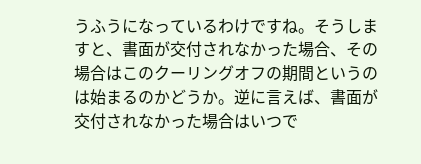うふうになっているわけですね。そうしますと、書面が交付されなかった場合、その場合はこのクーリングオフの期間というのは始まるのかどうか。逆に言えば、書面が交付されなかった場合はいつで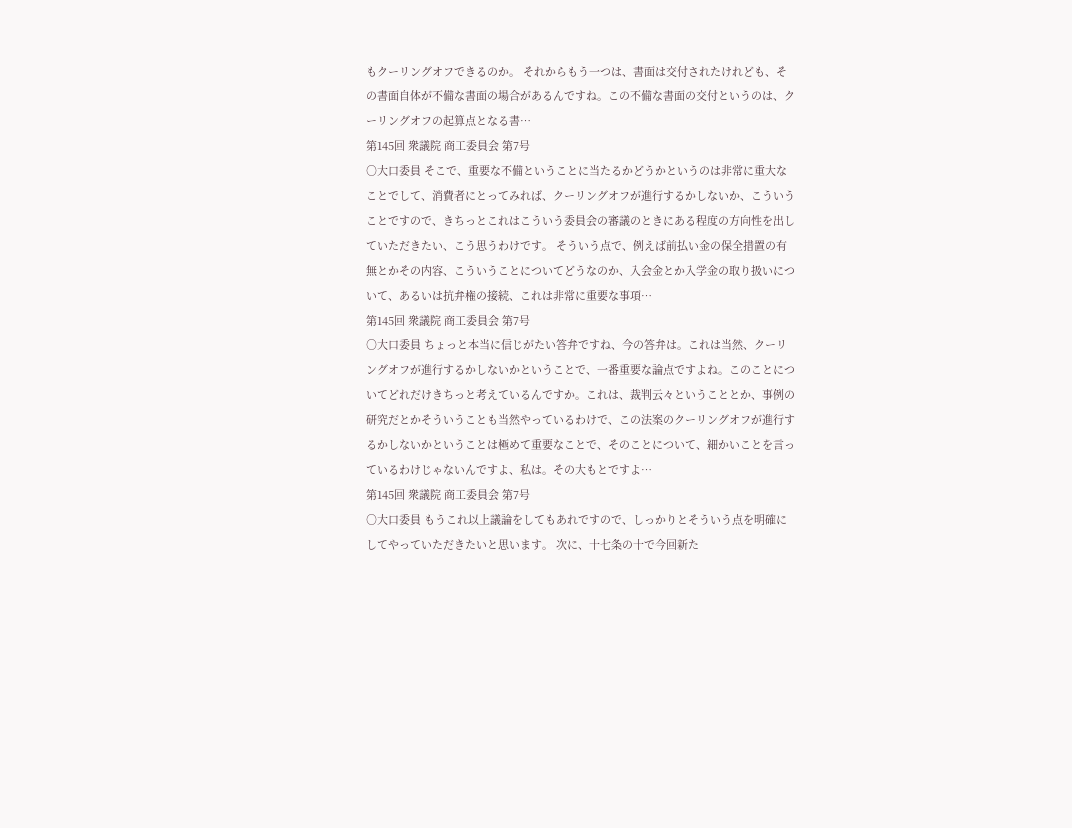もクーリングオフできるのか。 それからもう一つは、書面は交付されたけれども、その書面自体が不備な書面の場合があるんですね。この不備な書面の交付というのは、クーリングオフの起算点となる書…
第145回 衆議院 商工委員会 第7号
○大口委員 そこで、重要な不備ということに当たるかどうかというのは非常に重大なことでして、消費者にとってみれば、クーリングオフが進行するかしないか、こういうことですので、きちっとこれはこういう委員会の審議のときにある程度の方向性を出していただきたい、こう思うわけです。 そういう点で、例えば前払い金の保全措置の有無とかその内容、こういうことについてどうなのか、入会金とか入学金の取り扱いについて、あるいは抗弁権の接続、これは非常に重要な事項…
第145回 衆議院 商工委員会 第7号
○大口委員 ちょっと本当に信じがたい答弁ですね、今の答弁は。これは当然、クーリングオフが進行するかしないかということで、一番重要な論点ですよね。このことについてどれだけきちっと考えているんですか。これは、裁判云々ということとか、事例の研究だとかそういうことも当然やっているわけで、この法案のクーリングオフが進行するかしないかということは極めて重要なことで、そのことについて、細かいことを言っているわけじゃないんですよ、私は。その大もとですよ…
第145回 衆議院 商工委員会 第7号
○大口委員 もうこれ以上議論をしてもあれですので、しっかりとそういう点を明確にしてやっていただきたいと思います。 次に、十七条の十で今回新た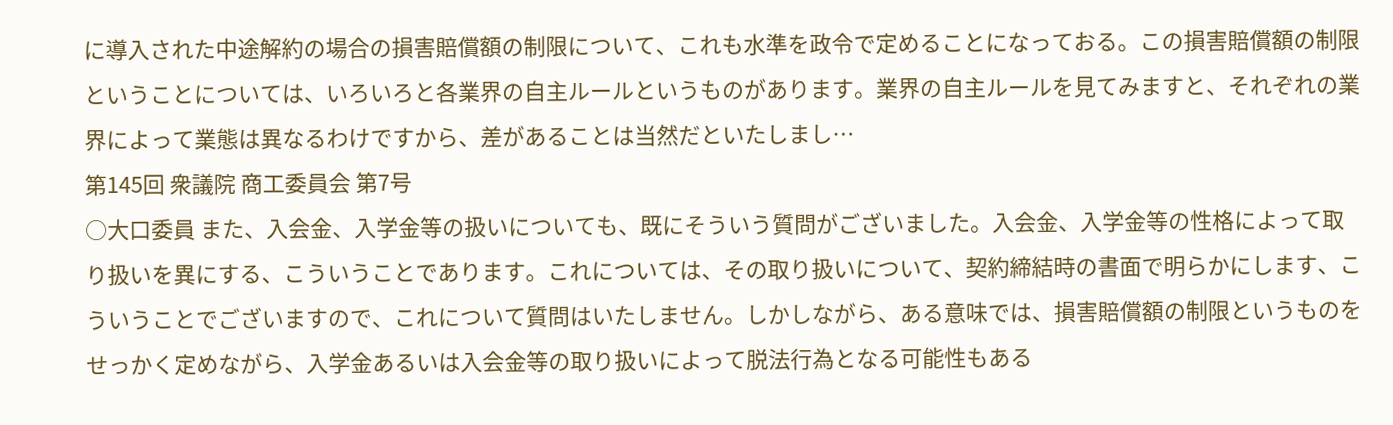に導入された中途解約の場合の損害賠償額の制限について、これも水準を政令で定めることになっておる。この損害賠償額の制限ということについては、いろいろと各業界の自主ルールというものがあります。業界の自主ルールを見てみますと、それぞれの業界によって業態は異なるわけですから、差があることは当然だといたしまし…
第145回 衆議院 商工委員会 第7号
○大口委員 また、入会金、入学金等の扱いについても、既にそういう質問がございました。入会金、入学金等の性格によって取り扱いを異にする、こういうことであります。これについては、その取り扱いについて、契約締結時の書面で明らかにします、こういうことでございますので、これについて質問はいたしません。しかしながら、ある意味では、損害賠償額の制限というものをせっかく定めながら、入学金あるいは入会金等の取り扱いによって脱法行為となる可能性もある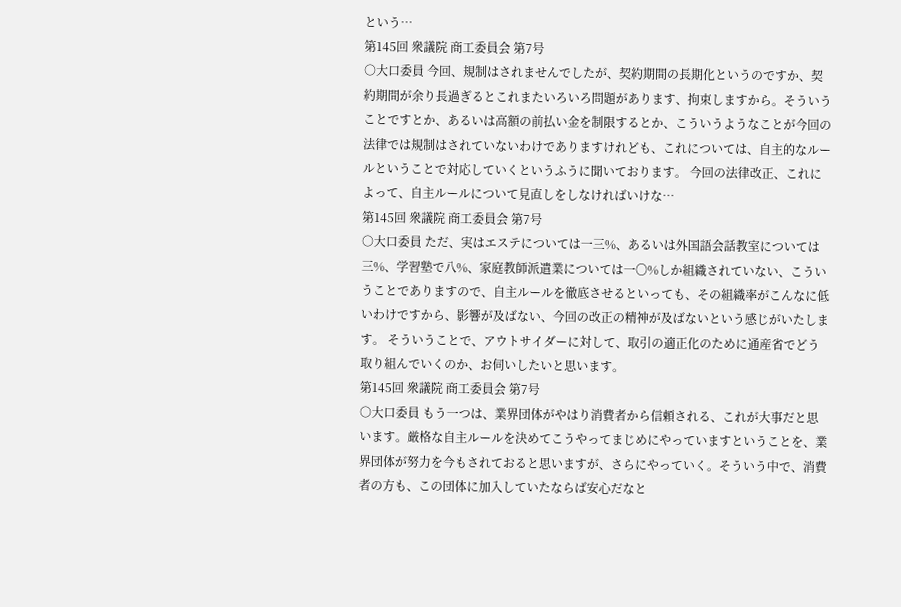という…
第145回 衆議院 商工委員会 第7号
○大口委員 今回、規制はされませんでしたが、契約期間の長期化というのですか、契約期間が余り長過ぎるとこれまたいろいろ問題があります、拘束しますから。そういうことですとか、あるいは高額の前払い金を制限するとか、こういうようなことが今回の法律では規制はされていないわけでありますけれども、これについては、自主的なルールということで対応していくというふうに聞いております。 今回の法律改正、これによって、自主ルールについて見直しをしなければいけな…
第145回 衆議院 商工委員会 第7号
○大口委員 ただ、実はエステについては一三%、あるいは外国語会話教室については三%、学習塾で八%、家庭教師派遣業については一〇%しか組織されていない、こういうことでありますので、自主ルールを徹底させるといっても、その組織率がこんなに低いわけですから、影響が及ばない、今回の改正の精神が及ばないという感じがいたします。 そういうことで、アウトサイダーに対して、取引の適正化のために通産省でどう取り組んでいくのか、お伺いしたいと思います。
第145回 衆議院 商工委員会 第7号
○大口委員 もう一つは、業界団体がやはり消費者から信頼される、これが大事だと思います。厳格な自主ルールを決めてこうやってまじめにやっていますということを、業界団体が努力を今もされておると思いますが、さらにやっていく。そういう中で、消費者の方も、この団体に加入していたならば安心だなと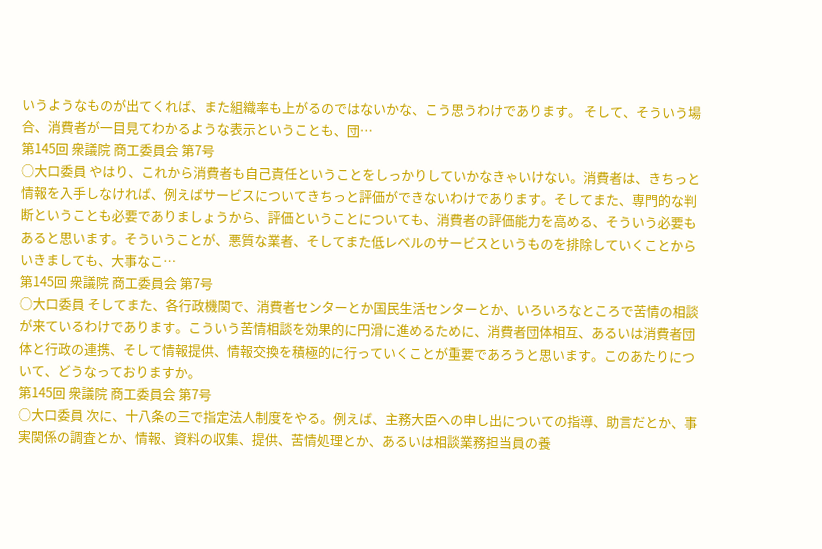いうようなものが出てくれば、また組織率も上がるのではないかな、こう思うわけであります。 そして、そういう場合、消費者が一目見てわかるような表示ということも、団…
第145回 衆議院 商工委員会 第7号
○大口委員 やはり、これから消費者も自己責任ということをしっかりしていかなきゃいけない。消費者は、きちっと情報を入手しなければ、例えばサービスについてきちっと評価ができないわけであります。そしてまた、専門的な判断ということも必要でありましょうから、評価ということについても、消費者の評価能力を高める、そういう必要もあると思います。そういうことが、悪質な業者、そしてまた低レベルのサービスというものを排除していくことからいきましても、大事なこ…
第145回 衆議院 商工委員会 第7号
○大口委員 そしてまた、各行政機関で、消費者センターとか国民生活センターとか、いろいろなところで苦情の相談が来ているわけであります。こういう苦情相談を効果的に円滑に進めるために、消費者団体相互、あるいは消費者団体と行政の連携、そして情報提供、情報交換を積極的に行っていくことが重要であろうと思います。このあたりについて、どうなっておりますか。
第145回 衆議院 商工委員会 第7号
○大口委員 次に、十八条の三で指定法人制度をやる。例えば、主務大臣への申し出についての指導、助言だとか、事実関係の調査とか、情報、資料の収集、提供、苦情処理とか、あるいは相談業務担当員の養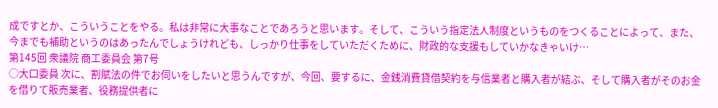成ですとか、こういうことをやる。私は非常に大事なことであろうと思います。そして、こういう指定法人制度というものをつくることによって、また、今までも補助というのはあったんでしょうけれども、しっかり仕事をしていただくために、財政的な支援もしていかなきゃいけ…
第145回 衆議院 商工委員会 第7号
○大口委員 次に、割賦法の件でお伺いをしたいと思うんですが、今回、要するに、金銭消費貸借契約を与信業者と購入者が結ぶ、そして購入者がそのお金を借りて販売業者、役務提供者に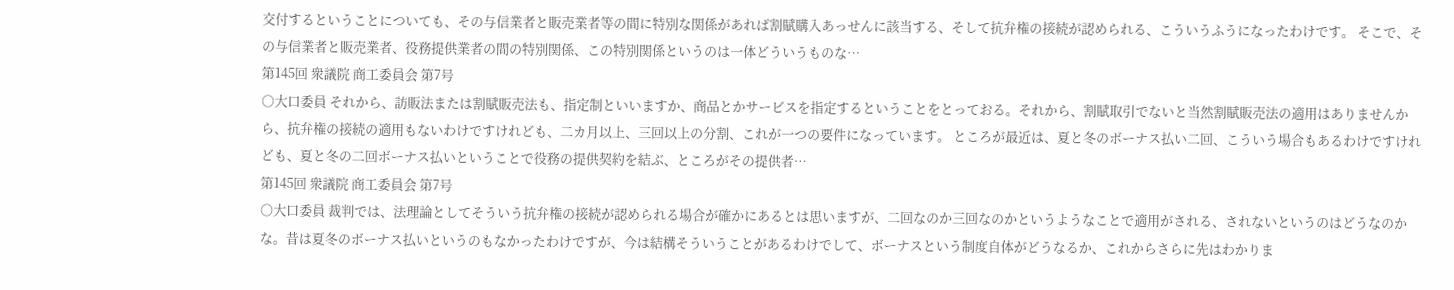交付するということについても、その与信業者と販売業者等の間に特別な関係があれば割賦購入あっせんに該当する、そして抗弁権の接続が認められる、こういうふうになったわけです。 そこで、その与信業者と販売業者、役務提供業者の間の特別関係、この特別関係というのは一体どういうものな…
第145回 衆議院 商工委員会 第7号
○大口委員 それから、訪販法または割賦販売法も、指定制といいますか、商品とかサービスを指定するということをとっておる。それから、割賦取引でないと当然割賦販売法の適用はありませんから、抗弁権の接続の適用もないわけですけれども、二カ月以上、三回以上の分割、これが一つの要件になっています。 ところが最近は、夏と冬のボーナス払い二回、こういう場合もあるわけですけれども、夏と冬の二回ボーナス払いということで役務の提供契約を結ぶ、ところがその提供者…
第145回 衆議院 商工委員会 第7号
○大口委員 裁判では、法理論としてそういう抗弁権の接続が認められる場合が確かにあるとは思いますが、二回なのか三回なのかというようなことで適用がされる、されないというのはどうなのかな。昔は夏冬のボーナス払いというのもなかったわけですが、今は結構そういうことがあるわけでして、ボーナスという制度自体がどうなるか、これからさらに先はわかりま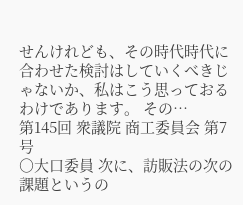せんけれども、その時代時代に合わせた検討はしていくべきじゃないか、私はこう思っておるわけであります。 その…
第145回 衆議院 商工委員会 第7号
○大口委員 次に、訪販法の次の課題というの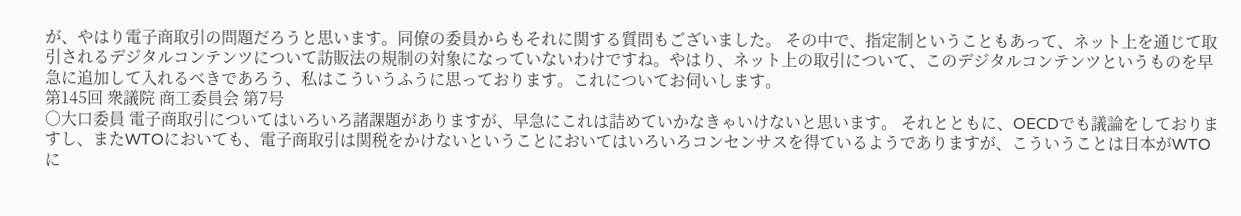が、やはり電子商取引の問題だろうと思います。同僚の委員からもそれに関する質問もございました。 その中で、指定制ということもあって、ネット上を通じて取引されるデジタルコンテンツについて訪販法の規制の対象になっていないわけですね。やはり、ネット上の取引について、このデジタルコンテンツというものを早急に追加して入れるべきであろう、私はこういうふうに思っております。これについてお伺いします。
第145回 衆議院 商工委員会 第7号
○大口委員 電子商取引についてはいろいろ諸課題がありますが、早急にこれは詰めていかなきゃいけないと思います。 それとともに、OECDでも議論をしておりますし、またWTOにおいても、電子商取引は関税をかけないということにおいてはいろいろコンセンサスを得ているようでありますが、こういうことは日本がWTOに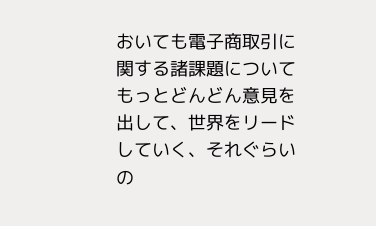おいても電子商取引に関する諸課題についてもっとどんどん意見を出して、世界をリードしていく、それぐらいの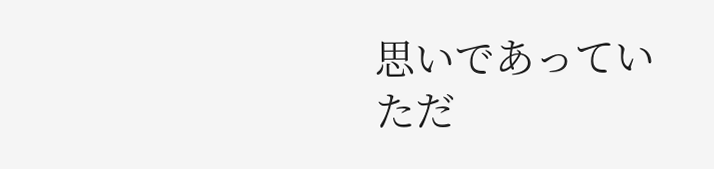思いであっていただ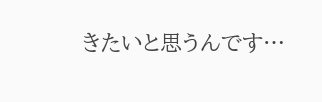きたいと思うんです…